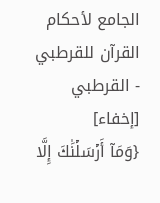الجامع لأحكام القرآن للقرطبي - القرطبي [إخفاء]
{وَمَآ أَرۡسَلۡنَٰكَ إِلَّا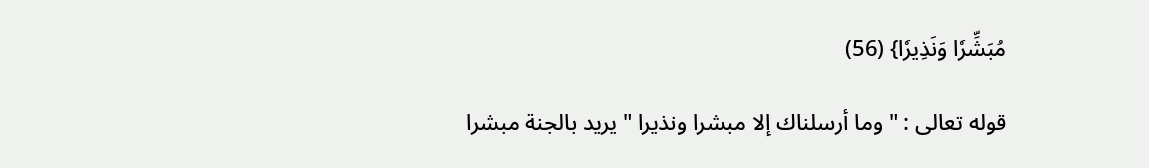مُبَشِّرٗا وَنَذِيرٗا} (56)

قوله تعالى : " وما أرسلناك إلا مبشرا ونذيرا " يريد بالجنة مبشرا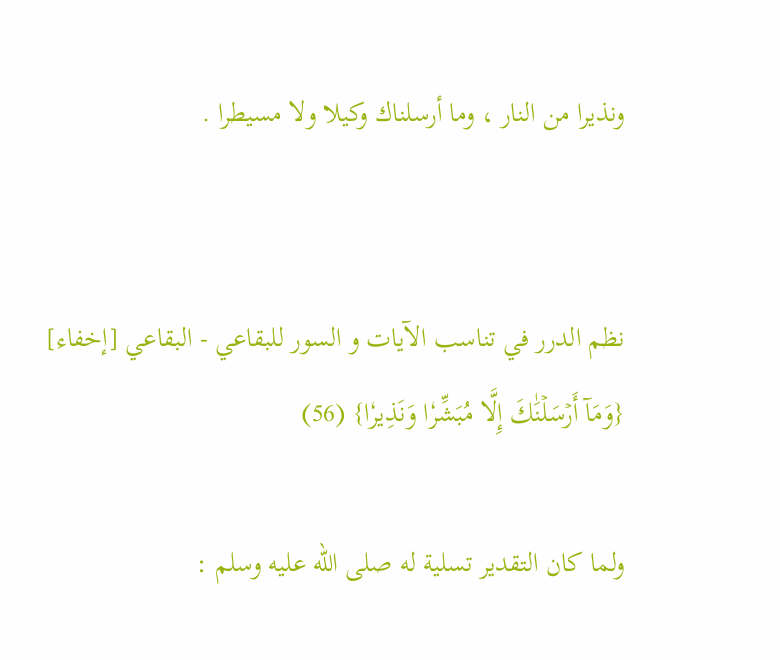ونذيرا من النار ، وما أرسلناك وكيلا ولا مسيطرا .


نظم الدرر في تناسب الآيات و السور للبقاعي - البقاعي [إخفاء]
{وَمَآ أَرۡسَلۡنَٰكَ إِلَّا مُبَشِّرٗا وَنَذِيرٗا} (56)

ولما كان التقدير تسلية له صلى الله عليه وسلم :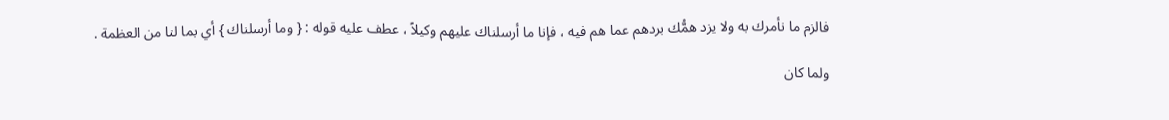فالزم ما نأمرك به ولا يزد همُّك بردهم عما هم فيه ، فإنا ما أرسلناك عليهم وكيلاً ، عطف عليه قوله : { وما أرسلناك } أي بما لنا من العظمة .

ولما كان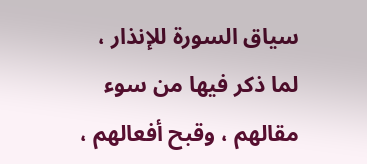سياق السورة للإنذار ، لما ذكر فيها من سوء مقالهم ، وقبح أفعالهم ،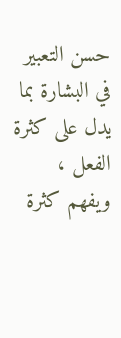حسن التعبير في البشارة بما يدل على كثرة الفعل ، ويفهم كثرة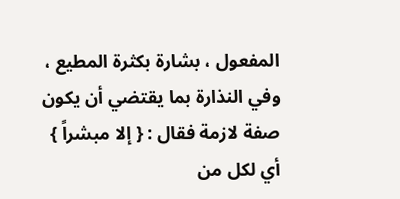المفعول ، بشارة بكثرة المطيع ، وفي النذارة بما يقتضي أن يكون صفة لازمة فقال : { إلا مبشراً } أي لكل من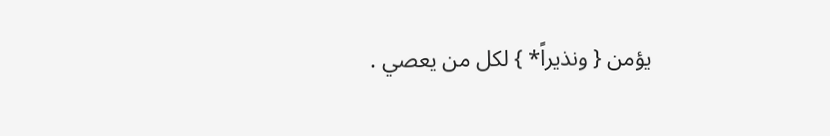يؤمن { ونذيراً* } لكل من يعصي .